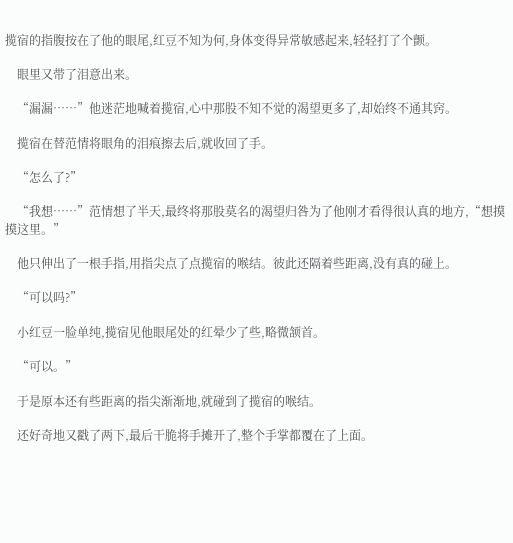揽宿的指腹按在了他的眼尾,红豆不知为何,身体变得异常敏感起来,轻轻打了个颤。

    眼里又带了泪意出来。

    “漏漏……”他迷茫地喊着揽宿,心中那股不知不觉的渴望更多了,却始终不通其窍。

    揽宿在替范情将眼角的泪痕擦去后,就收回了手。

    “怎么了?”

    “我想……”范情想了半天,最终将那股莫名的渴望归咎为了他刚才看得很认真的地方,“想摸摸这里。”

    他只伸出了一根手指,用指尖点了点揽宿的喉结。彼此还隔着些距离,没有真的碰上。

    “可以吗?”

    小红豆一脸单纯,揽宿见他眼尾处的红晕少了些,略微颔首。

    “可以。”

    于是原本还有些距离的指尖渐渐地,就碰到了揽宿的喉结。

    还好奇地又戳了两下,最后干脆将手摊开了,整个手掌都覆在了上面。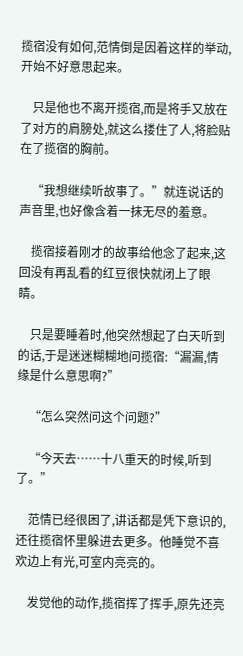揽宿没有如何,范情倒是因着这样的举动,开始不好意思起来。

    只是他也不离开揽宿,而是将手又放在了对方的肩膀处,就这么搂住了人,将脸贴在了揽宿的胸前。

    “我想继续听故事了。”就连说话的声音里,也好像含着一抹无尽的羞意。

    揽宿接着刚才的故事给他念了起来,这回没有再乱看的红豆很快就闭上了眼睛。

    只是要睡着时,他突然想起了白天听到的话,于是迷迷糊糊地问揽宿:“漏漏,情缘是什么意思啊?”

    “怎么突然问这个问题?”

    “今天去……十八重天的时候,听到了。”

    范情已经很困了,讲话都是凭下意识的,还往揽宿怀里躲进去更多。他睡觉不喜欢边上有光,可室内亮亮的。

    发觉他的动作,揽宿挥了挥手,原先还亮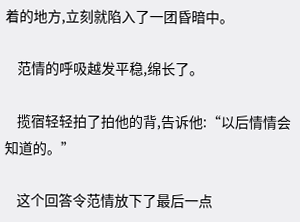着的地方,立刻就陷入了一团昏暗中。

    范情的呼吸越发平稳,绵长了。

    揽宿轻轻拍了拍他的背,告诉他:“以后情情会知道的。”

    这个回答令范情放下了最后一点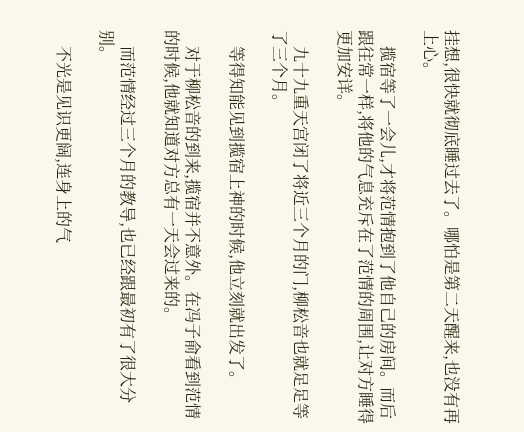挂想,很快就彻底睡过去了。哪怕是第二天醒来,也没有再上心。

    揽宿等了一会儿,才将范情抱到了他自己的房间。而后跟往常一样,将他的气息充斥在了范情的周围,让对方睡得更加安详。

    九十九重天宫闭了将近三个月的门,柳松音也就足足等了三个月。

    等得知能见到揽宿上神的时候,他立刻就出发了。

    对于柳松音的到来,揽宿并不意外。在冯子俞看到范情的时候,他就知道对方总有一天会过来的。

    而范情经过三个月的教导,也已经跟最初有了很大分别。

    不光是见识更阔,连身上的气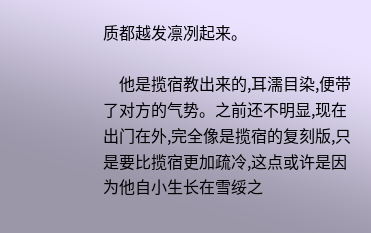质都越发凛冽起来。

    他是揽宿教出来的,耳濡目染,便带了对方的气势。之前还不明显,现在出门在外,完全像是揽宿的复刻版,只是要比揽宿更加疏冷,这点或许是因为他自小生长在雪绥之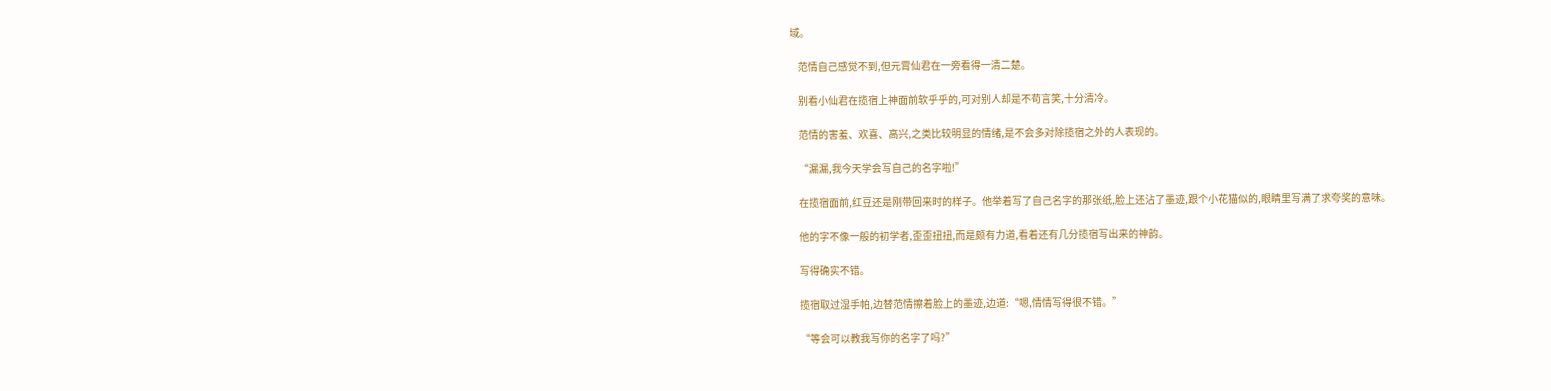域。

    范情自己感觉不到,但元霄仙君在一旁看得一清二楚。

    别看小仙君在揽宿上神面前软乎乎的,可对别人却是不苟言笑,十分清冷。

    范情的害羞、欢喜、高兴,之类比较明显的情绪,是不会多对除揽宿之外的人表现的。

    “漏漏,我今天学会写自己的名字啦!”

    在揽宿面前,红豆还是刚带回来时的样子。他举着写了自己名字的那张纸,脸上还沾了墨迹,跟个小花猫似的,眼睛里写满了求夸奖的意味。

    他的字不像一般的初学者,歪歪扭扭,而是颇有力道,看着还有几分揽宿写出来的神韵。

    写得确实不错。

    揽宿取过湿手帕,边替范情擦着脸上的墨迹,边道:“嗯,情情写得很不错。”

    “等会可以教我写你的名字了吗?”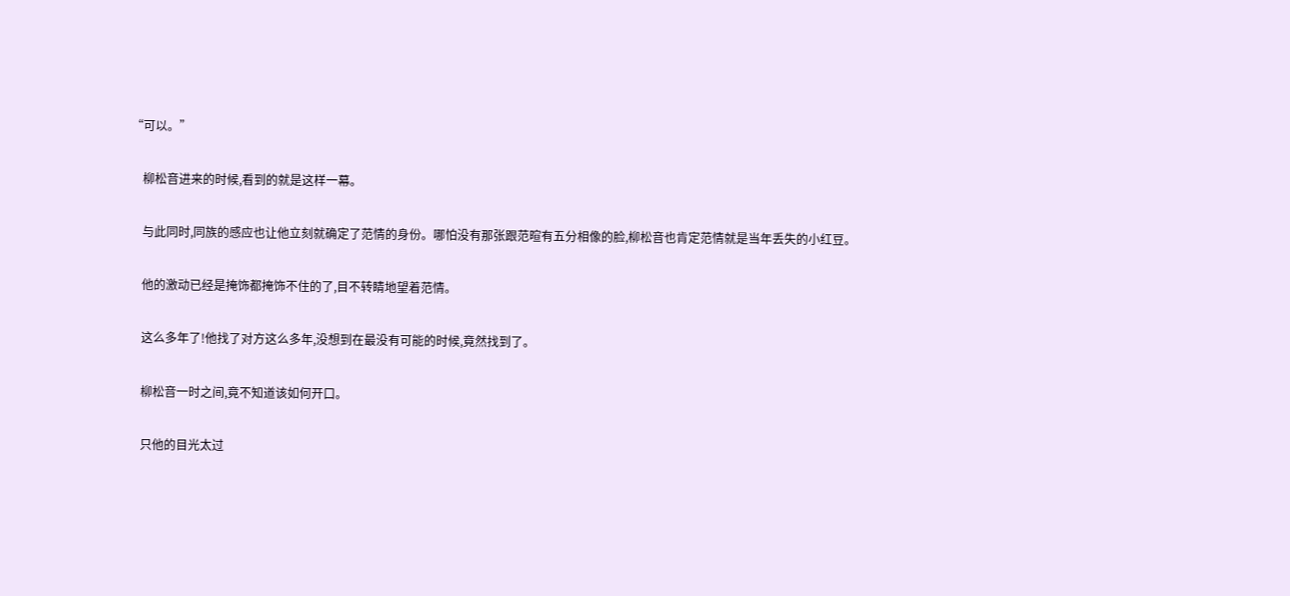“可以。”

    柳松音进来的时候,看到的就是这样一幕。

    与此同时,同族的感应也让他立刻就确定了范情的身份。哪怕没有那张跟范暄有五分相像的脸,柳松音也肯定范情就是当年丢失的小红豆。

    他的激动已经是掩饰都掩饰不住的了,目不转睛地望着范情。

    这么多年了!他找了对方这么多年,没想到在最没有可能的时候,竟然找到了。

    柳松音一时之间,竟不知道该如何开口。

    只他的目光太过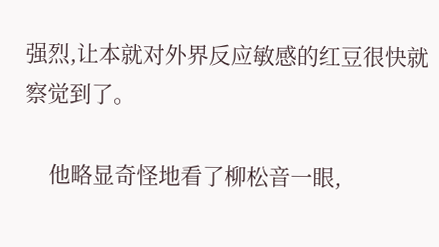强烈,让本就对外界反应敏感的红豆很快就察觉到了。

    他略显奇怪地看了柳松音一眼,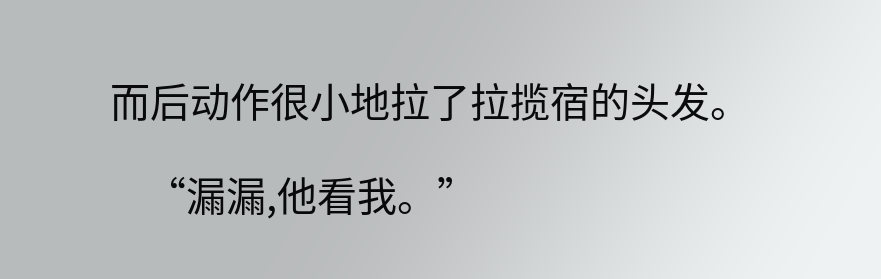而后动作很小地拉了拉揽宿的头发。

    “漏漏,他看我。”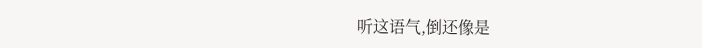听这语气,倒还像是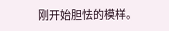刚开始胆怯的模样。